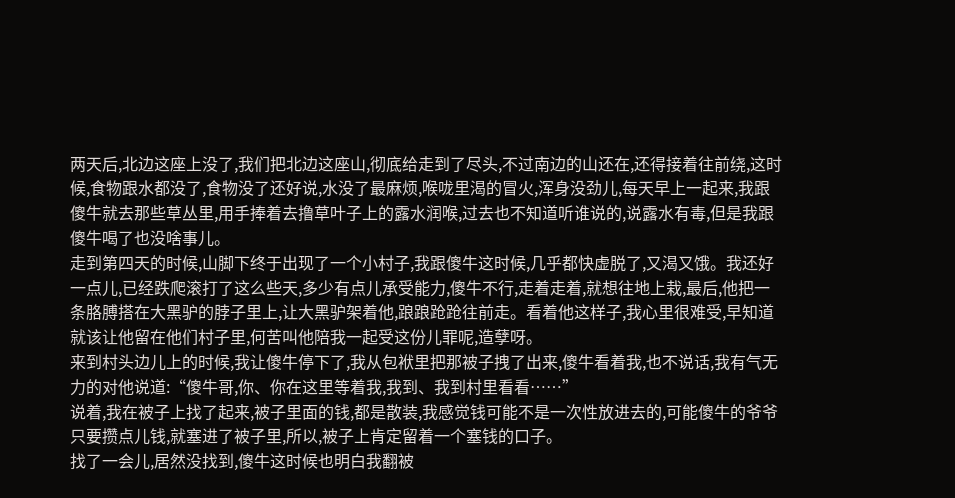两天后,北边这座上没了,我们把北边这座山,彻底给走到了尽头,不过南边的山还在,还得接着往前绕,这时候,食物跟水都没了,食物没了还好说,水没了最麻烦,喉咙里渴的冒火,浑身没劲儿,每天早上一起来,我跟傻牛就去那些草丛里,用手捧着去撸草叶子上的露水润喉,过去也不知道听谁说的,说露水有毒,但是我跟傻牛喝了也没啥事儿。
走到第四天的时候,山脚下终于出现了一个小村子,我跟傻牛这时候,几乎都快虚脱了,又渴又饿。我还好一点儿,已经跌爬滚打了这么些天,多少有点儿承受能力,傻牛不行,走着走着,就想往地上栽,最后,他把一条胳膊搭在大黑驴的脖子里上,让大黑驴架着他,踉踉跄跄往前走。看着他这样子,我心里很难受,早知道就该让他留在他们村子里,何苦叫他陪我一起受这份儿罪呢,造孽呀。
来到村头边儿上的时候,我让傻牛停下了,我从包袱里把那被子拽了出来,傻牛看着我,也不说话,我有气无力的对他说道:“傻牛哥,你、你在这里等着我,我到、我到村里看看……”
说着,我在被子上找了起来,被子里面的钱,都是散装,我感觉钱可能不是一次性放进去的,可能傻牛的爷爷只要攒点儿钱,就塞进了被子里,所以,被子上肯定留着一个塞钱的口子。
找了一会儿,居然没找到,傻牛这时候也明白我翻被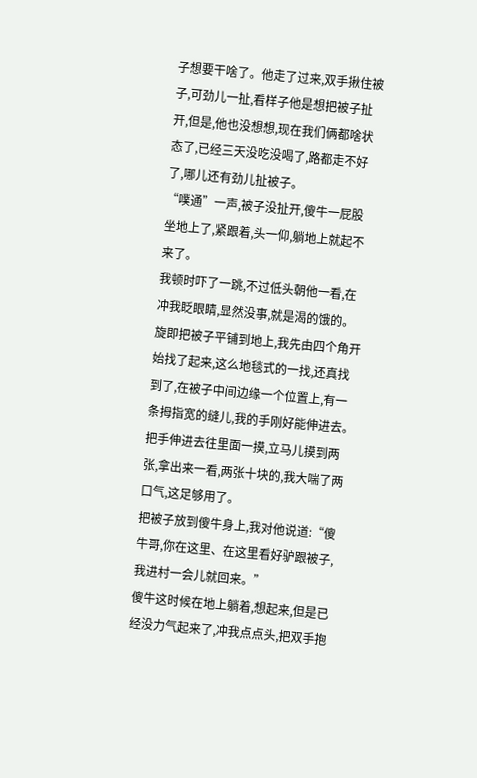子想要干啥了。他走了过来,双手揪住被子,可劲儿一扯,看样子他是想把被子扯开,但是,他也没想想,现在我们俩都啥状态了,已经三天没吃没喝了,路都走不好了,哪儿还有劲儿扯被子。
“噗通”一声,被子没扯开,傻牛一屁股坐地上了,紧跟着,头一仰,躺地上就起不来了。
我顿时吓了一跳,不过低头朝他一看,在冲我眨眼睛,显然没事,就是渴的饿的。旋即把被子平铺到地上,我先由四个角开始找了起来,这么地毯式的一找,还真找到了,在被子中间边缘一个位置上,有一条拇指宽的缝儿,我的手刚好能伸进去。把手伸进去往里面一摸,立马儿摸到两张,拿出来一看,两张十块的,我大喘了两口气,这足够用了。
把被子放到傻牛身上,我对他说道:“傻牛哥,你在这里、在这里看好驴跟被子,我进村一会儿就回来。”
傻牛这时候在地上躺着,想起来,但是已经没力气起来了,冲我点点头,把双手抱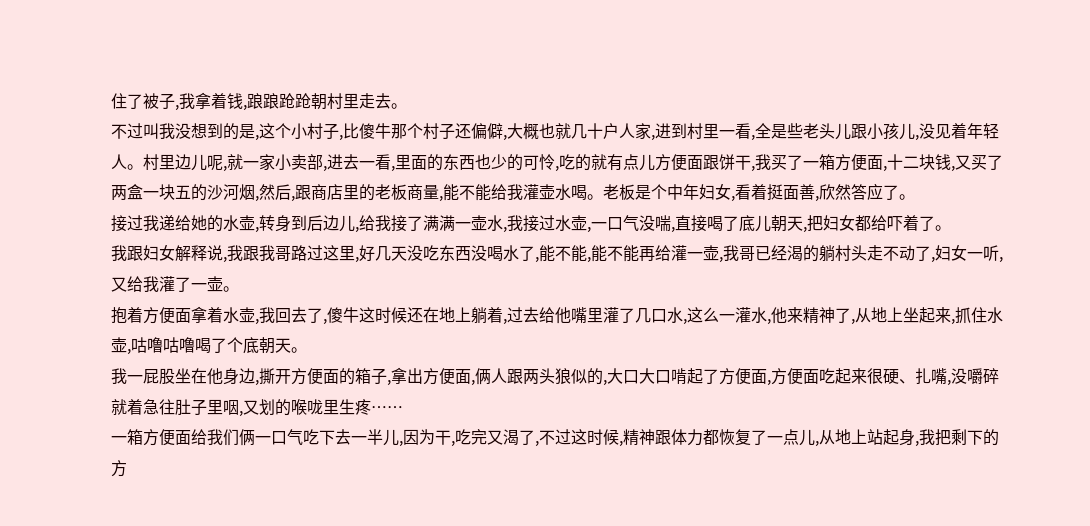住了被子,我拿着钱,踉踉跄跄朝村里走去。
不过叫我没想到的是,这个小村子,比傻牛那个村子还偏僻,大概也就几十户人家,进到村里一看,全是些老头儿跟小孩儿,没见着年轻人。村里边儿呢,就一家小卖部,进去一看,里面的东西也少的可怜,吃的就有点儿方便面跟饼干,我买了一箱方便面,十二块钱,又买了两盒一块五的沙河烟,然后,跟商店里的老板商量,能不能给我灌壶水喝。老板是个中年妇女,看着挺面善,欣然答应了。
接过我递给她的水壶,转身到后边儿,给我接了满满一壶水,我接过水壶,一口气没喘,直接喝了底儿朝天,把妇女都给吓着了。
我跟妇女解释说,我跟我哥路过这里,好几天没吃东西没喝水了,能不能,能不能再给灌一壶,我哥已经渴的躺村头走不动了,妇女一听,又给我灌了一壶。
抱着方便面拿着水壶,我回去了,傻牛这时候还在地上躺着,过去给他嘴里灌了几口水,这么一灌水,他来精神了,从地上坐起来,抓住水壶,咕噜咕噜喝了个底朝天。
我一屁股坐在他身边,撕开方便面的箱子,拿出方便面,俩人跟两头狼似的,大口大口啃起了方便面,方便面吃起来很硬、扎嘴,没嚼碎就着急往肚子里咽,又划的喉咙里生疼……
一箱方便面给我们俩一口气吃下去一半儿,因为干,吃完又渴了,不过这时候,精神跟体力都恢复了一点儿,从地上站起身,我把剩下的方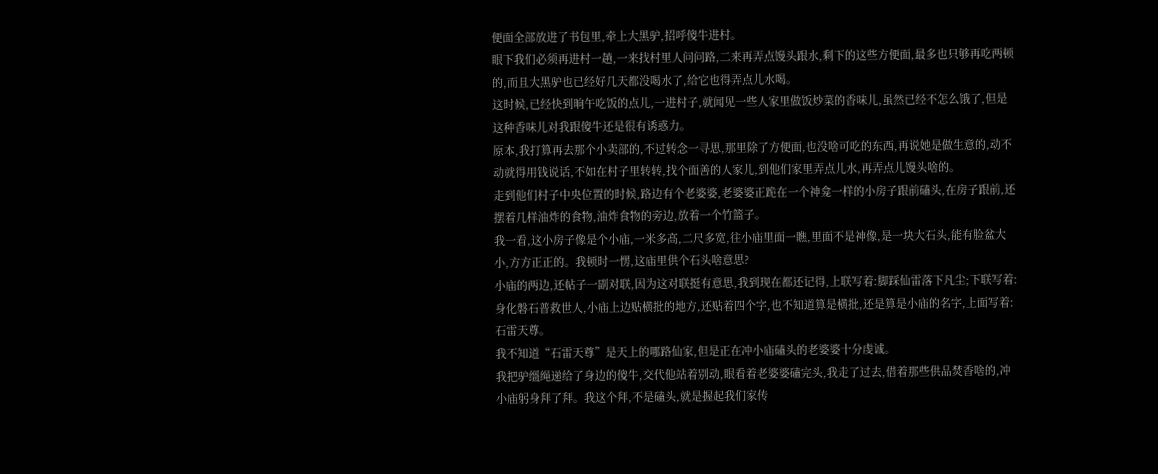便面全部放进了书包里,牵上大黑驴,招呼傻牛进村。
眼下我们必须再进村一趟,一来找村里人问问路,二来再弄点馒头跟水,剩下的这些方便面,最多也只够再吃两顿的,而且大黑驴也已经好几天都没喝水了,给它也得弄点儿水喝。
这时候,已经快到晌午吃饭的点儿,一进村子,就闻见一些人家里做饭炒菜的香味儿,虽然已经不怎么饿了,但是这种香味儿对我跟傻牛还是很有诱惑力。
原本,我打算再去那个小卖部的,不过转念一寻思,那里除了方便面,也没啥可吃的东西,再说她是做生意的,动不动就得用钱说话,不如在村子里转转,找个面善的人家儿,到他们家里弄点儿水,再弄点儿馒头啥的。
走到他们村子中央位置的时候,路边有个老婆婆,老婆婆正跪在一个神龛一样的小房子跟前磕头,在房子跟前,还摆着几样油炸的食物,油炸食物的旁边,放着一个竹篮子。
我一看,这小房子像是个小庙,一米多高,二尺多宽,往小庙里面一瞧,里面不是神像,是一块大石头,能有脸盆大小,方方正正的。我顿时一愣,这庙里供个石头啥意思?
小庙的两边,还帖子一副对联,因为这对联挺有意思,我到现在都还记得,上联写着:脚踩仙雷落下凡尘;下联写着:身化磐石普救世人,小庙上边贴横批的地方,还贴着四个字,也不知道算是横批,还是算是小庙的名字,上面写着:石雷天尊。
我不知道“石雷天尊”是天上的哪路仙家,但是正在冲小庙磕头的老婆婆十分虔诚。
我把驴缰绳递给了身边的傻牛,交代他站着别动,眼看着老婆婆磕完头,我走了过去,借着那些供品焚香啥的,冲小庙躬身拜了拜。我这个拜,不是磕头,就是握起我们家传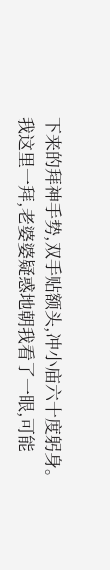下来的拜神手势,双手贴额头,冲小庙六十度躬身。
我这里一拜,老婆婆疑惑地朝我看了一眼,可能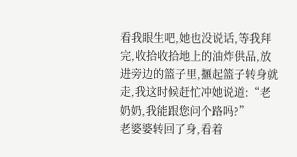看我眼生吧,她也没说话,等我拜完,收拾收拾地上的油炸供品,放进旁边的篮子里,擓起篮子转身就走,我这时候赶忙冲她说道:“老奶奶,我能跟您问个路吗?”
老婆婆转回了身,看着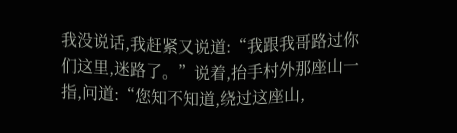我没说话,我赶紧又说道:“我跟我哥路过你们这里,迷路了。”说着,抬手村外那座山一指,问道:“您知不知道,绕过这座山,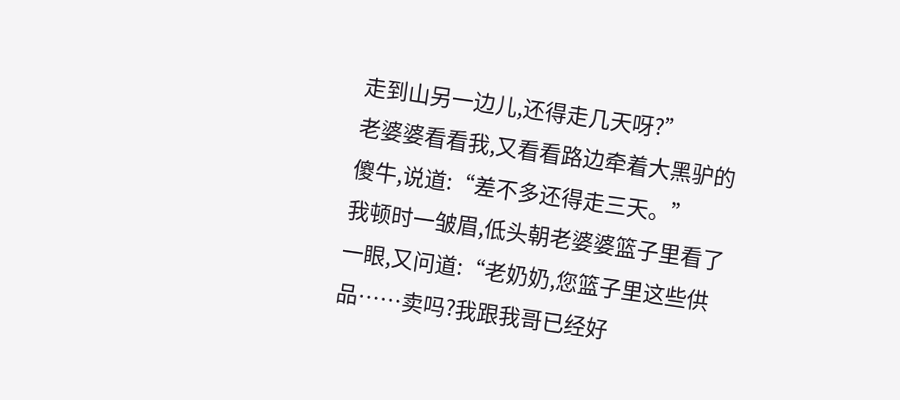走到山另一边儿,还得走几天呀?”
老婆婆看看我,又看看路边牵着大黑驴的傻牛,说道:“差不多还得走三天。”
我顿时一皱眉,低头朝老婆婆篮子里看了一眼,又问道:“老奶奶,您篮子里这些供品……卖吗?我跟我哥已经好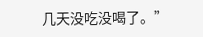几天没吃没喝了。”